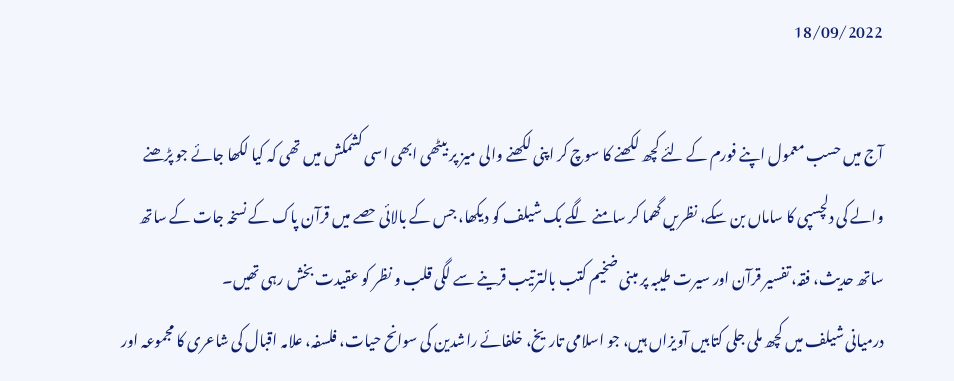18/09/2022

آج میں حسب معمول اپنے فورم کے لئے کچھ لکھنے کا سوچ کر اپنی لکھنے والی میز پر بیٹھی ابھی اسی کشمکش میں تھی کہ کیا لکھا جائے جو پڑھنے والے کی دلچسپی کا ساماں بن سکے، نظریں گھما کر سامنے لگے بک شیلف کو دیکھا، جس کے بالائی حصے میں قرآن پاک کے نسخہ جات کے ساتھ ساتھ حدیث، فقہ، تفسیر قرآن اور سیرت طیبہ پر مبنی ضخیم کتب بالترتیب قرینے سے لگی قلب و نظر کو عقیدت بخش رہی تھیں۔
درمیانی شیلف میں کچھ ملی جلی کتابیں آویزاں ہیں، جو اسلامی تاریخ، خلفائے راشدین کی سوانح حیات، فلسفہ، علامہ اقبال کی شاعری کا مجموعہ اور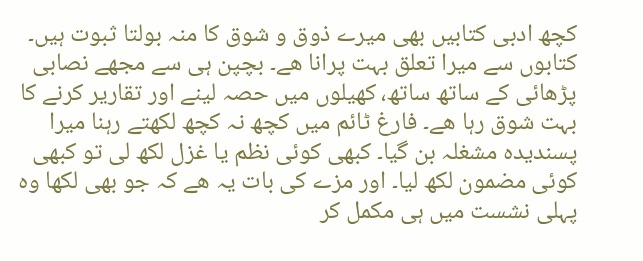کچھ ادبی کتابیں بھی میرے ذوق و شوق کا منہ بولتا ثبوت ہیں۔ کتابوں سے میرا تعلق بہت پرانا ھے۔ بچپن ہی سے مجھے نصابی پڑھائی کے ساتھ ساتھ، کھیلوں میں حصہ لینے اور تقاریر کرنے کا بہت شوق رہا ھے۔ فارغ ٹائم میں کچھ نہ کچھ لکھتے رہنا میرا پسندیدہ مشغلہ بن گیا۔ کبھی کوئی نظم یا غزل لکھ لی تو کبھی کوئی مضمون لکھ لیا۔ اور مزے کی بات یہ ھے کہ جو بھی لکھا وہ پہلی نشست میں ہی مکمل کر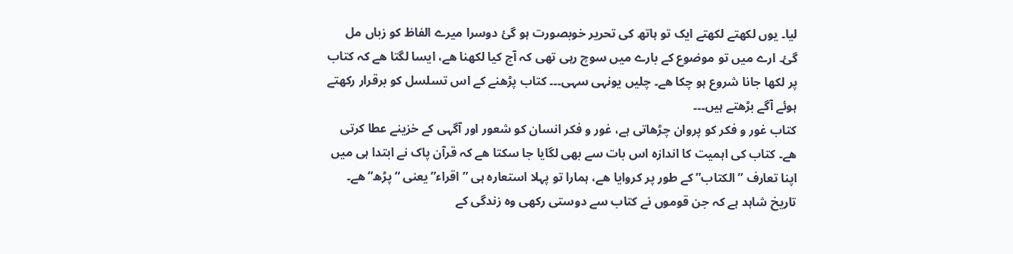لیا۔ یوں لکھتے لکھتے ایک تو ہاتھ کی تحریر خوبصورت ہو گئ دوسرا میرے الفاظ کو زباں مل گئ۔ ارے میں تو موضوع کے بارے میں سوچ رہی تھی کہ آج کیا لکھنا ھے، ایسا لگتا ھے کہ کتاب پر لکھا جانا شروع ہو چکا ھے۔ چلیں یونہی سہی۔۔۔ کتاب پڑھنے کے اس تسلسل کو برقرار رکھتے ہوئے آگے بڑھتے ہیں۔۔۔
کتاب غور و فکر کو پروان چڑھاتی ہے، غور و فکر انسان کو شعور اور آگہی کے خزینے عطا کرتی ھے۔ کتاب کی اہمیت کا اندازہ اس بات سے بھی لگایا جا سکتا ھے کہ قرآن پاک نے ابتدا ہی میں اپنا تعارف ” الکتاب” کے طور پر کروایا ھے، ہمارا تو پہلا استعارہ ہی ” اقراء” یعنی “پڑھ” ھے۔
تاریخ شاہد ہے کہ جن قوموں نے کتاب سے دوستی رکھی وہ زندگی کے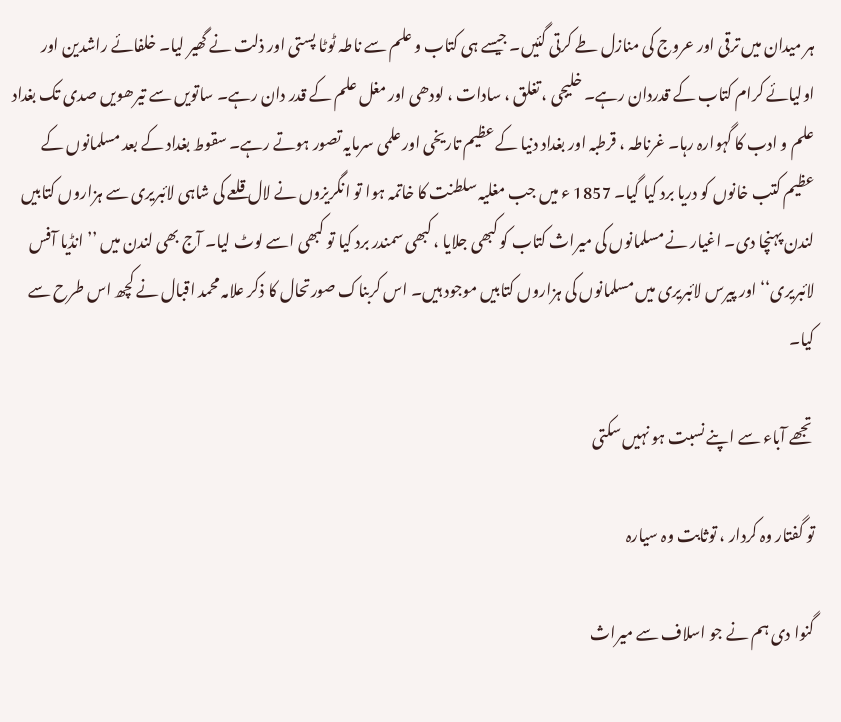ہر میدان میں ترقی اور عروج کی منازل طے کرتی گئیں۔ جیسے ہی کتاب و علم سے ناطہ ٹوٹا پستی اور ذلت نے گھیر لیا۔ خلفائے راشدین اور اولیائے کرام کتاب کے قدردان رہے۔ خلیجی ، تغلق ، سادات ، لودھی اور مغل علم کے قدر دان رہے۔ ساتویں سے تیرھویں صدی تک بغداد علم و ادب کا گہوارہ رہا۔ غرناطہ ، قرطبہ اور بغداد دنیا کے عظیم تاریخی اور علمی سرمایہ تصور ہوتے رہے۔ سقوط بغداد کے بعد مسلمانوں کے عظیم کتب خانوں کو دریا برد کیا گیا۔ 1857 ء میں جب مغلیہ سلطنت کا خاتمہ ہوا تو انگریزوں نے لال قلعے کی شاہی لائبریری سے ہزاروں کتابیں لندن پہنچا دی۔ اغیار نے مسلمانوں کی میراث کتاب کو کبھی جلایا ، کبھی سمندر برد کیا تو کبھی اسے لوٹ لیا۔ آج بھی لندن میں ’’ انڈیا آفس لائبریری‘‘ اور پیرس لائبریری میں مسلمانوں کی ہزاروں کتابیں موجود ہیں۔ اس کربناک صورتحال کا ذکر علامہ محمد اقبال نے کچھ اس طرح سے کیا۔

تجھے آباء سے اپنے نسبت ہو نہیں سکتی

تو گفتار وہ کردار ، توثابت وہ سیارہ

گنوا دی ہم نے جو اسلاف سے میراث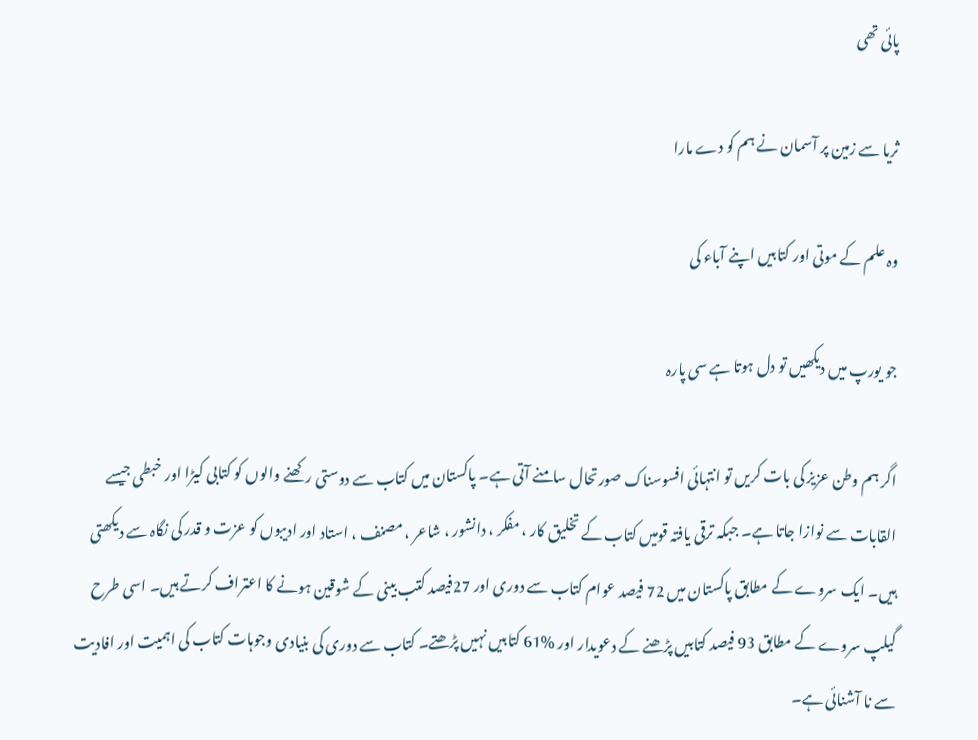پائی تھی

ثریا سے زمین پر آسمان نے ہم کو دے مارا

وہ علم کے موتی اور کتابیں اپنے آباء کی

جو یورپ میں دیکھیں تو دل ہوتا ہے سی پارہ

اگر ہم وطن عزیز کی بات کریں تو انتہائی افسوسناک صورتحال سامنے آتی ہے۔ پاکستان میں کتاب سے دوستی رکھنے والوں کو کتابی کیڑا اور خبطی جیسے القابات سے نوازا جاتا ہے۔ جبکہ ترقی یافتہ قومیں کتاب کے تخلیق کار ، مفکر ، دانشور ، شاعر ، مصنف ، استاد اور ادیبوں کو عزت و قدر کی نگاہ سے دیکھتی ہیں۔ ایک سروے کے مطابق پاکستان میں 72 فیصد عوام کتاب سے دوری اور 27فیصد کتب بینی کے شوقین ہونے کا اعتراف کرتے ہیں۔ اسی طرح گیلپ سروے کے مطابق 93 فیصد کتابیں پڑھنے کے دعویدار اور %61 کتابیں نہیں پڑھتے۔ کتاب سے دوری کی بنیادی وجوہات کتاب کی اہمیت اور افادیت سے نا آشنائی ہے۔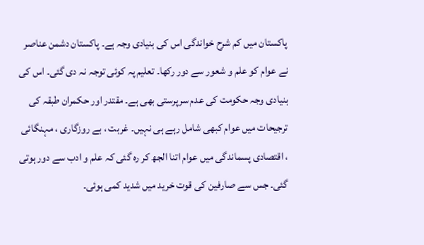پاکستان میں کم شرح خواندگی اس کی بنیادی وجہ ہے۔ پاکستان دشمن عناصر نے عوام کو علم و شعور سے دور رکھا۔ تعلیم پہ کوئی توجہ نہ دی گئی۔ اس کی بنیادی وجہ حکومت کی عدم سرپرستی بھی ہے۔ مقتدر اور حکمران طبقہ کی ترجیحات میں عوام کبھی شامل رہے ہی نہیں۔ غربت ، بے روزگاری ، مہنگائی ، اقتصادی پسماندگی میں عوام اتنا الجھ کر رہ گئی کہ علم و ادب سے دور ہوتی گئی۔ جس سے صارفین کی قوت خرید میں شدید کمی ہوئی۔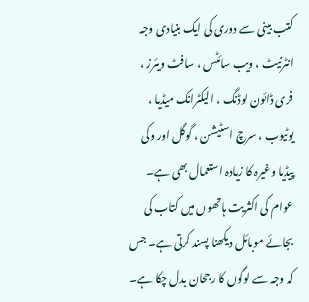کتب بینی سے دوری کی ایک بنیادی وجہ انٹرنیٹ ، ویب سائٹس ، سافٹ ویئرز ، فری ڈائون لوڈنگ ، الیکٹرانک میڈیا ، یوٹیوب ، سرچ اسٹیشن ، گوگل اور وکی پیڈیا وغیرہ کا زیادہ استعمال بھی ہے۔ عوام کی اکثریت ہاتھوں میں کتاب کی بجائے موبائل دیکھنا پسند کرتی ہے۔ جس کہ وجہ سے لوگوں کا رجحان بدل چکا ہے۔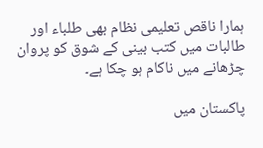ہمارا ناقص تعلیمی نظام بھی طلباء اور طالبات میں کتب بینی کے شوق کو پروان چڑھانے میں ناکام ہو چکا ہے۔

پاکستان میں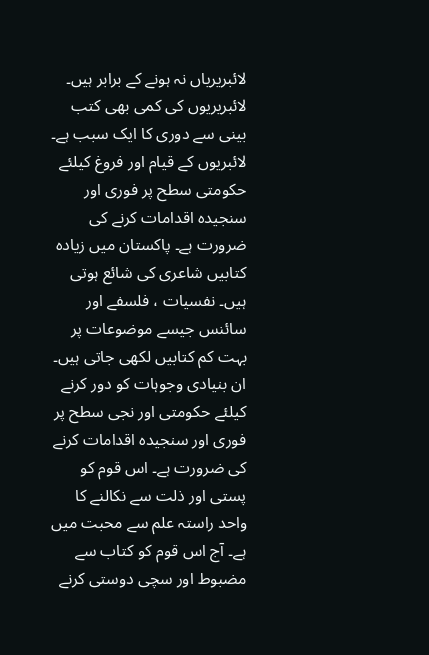لائبریریاں نہ ہونے کے برابر ہیں۔ لائبریریوں کی کمی بھی کتب بینی سے دوری کا ایک سبب ہے۔ لائبریوں کے قیام اور فروغ کیلئے حکومتی سطح پر فوری اور سنجیدہ اقدامات کرنے کی ضرورت ہے۔ پاکستان میں زیادہ کتابیں شاعری کی شائع ہوتی ہیں۔ نفسیات ، فلسفے اور سائنس جیسے موضوعات پر بہت کم کتابیں لکھی جاتی ہیں۔ ان بنیادی وجوہات کو دور کرنے کیلئے حکومتی اور نجی سطح پر فوری اور سنجیدہ اقدامات کرنے کی ضرورت ہے۔ اس قوم کو پستی اور ذلت سے نکالنے کا واحد راستہ علم سے محبت میں ہے۔ آج اس قوم کو کتاب سے مضبوط اور سچی دوستی کرنے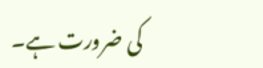کی ضرورت ہے۔